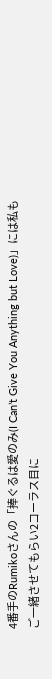4番手のRumikoさんの「捧ぐるは愛のみ(I Can’t Give You Anything but Love)」には私もご一緒させてもらい2コーラス目に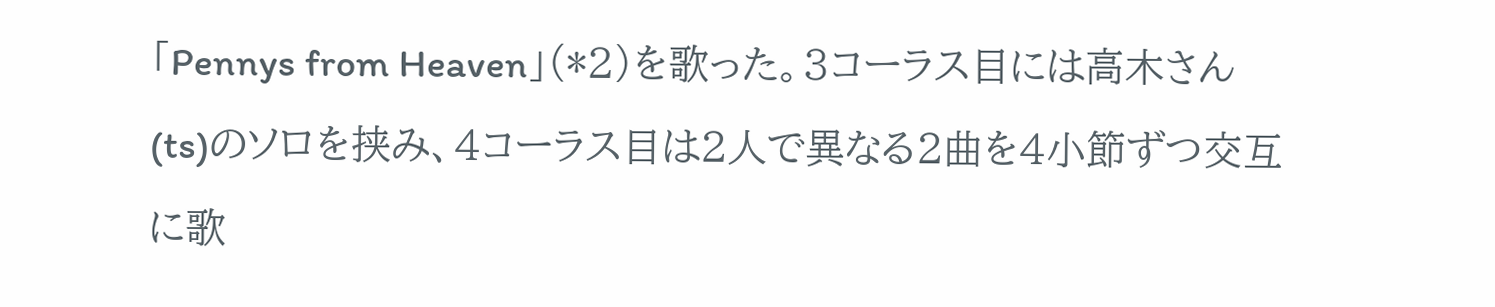「Pennys from Heaven」(*2)を歌った。3コーラス目には高木さん(ts)のソロを挟み、4コーラス目は2人で異なる2曲を4小節ずつ交互に歌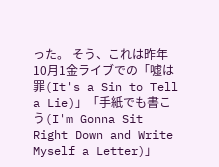った。 そう、これは昨年10月1金ライブでの「噓は罪(It's a Sin to Tell a Lie)」「手紙でも書こう(I'm Gonna Sit Right Down and Write Myself a Letter)」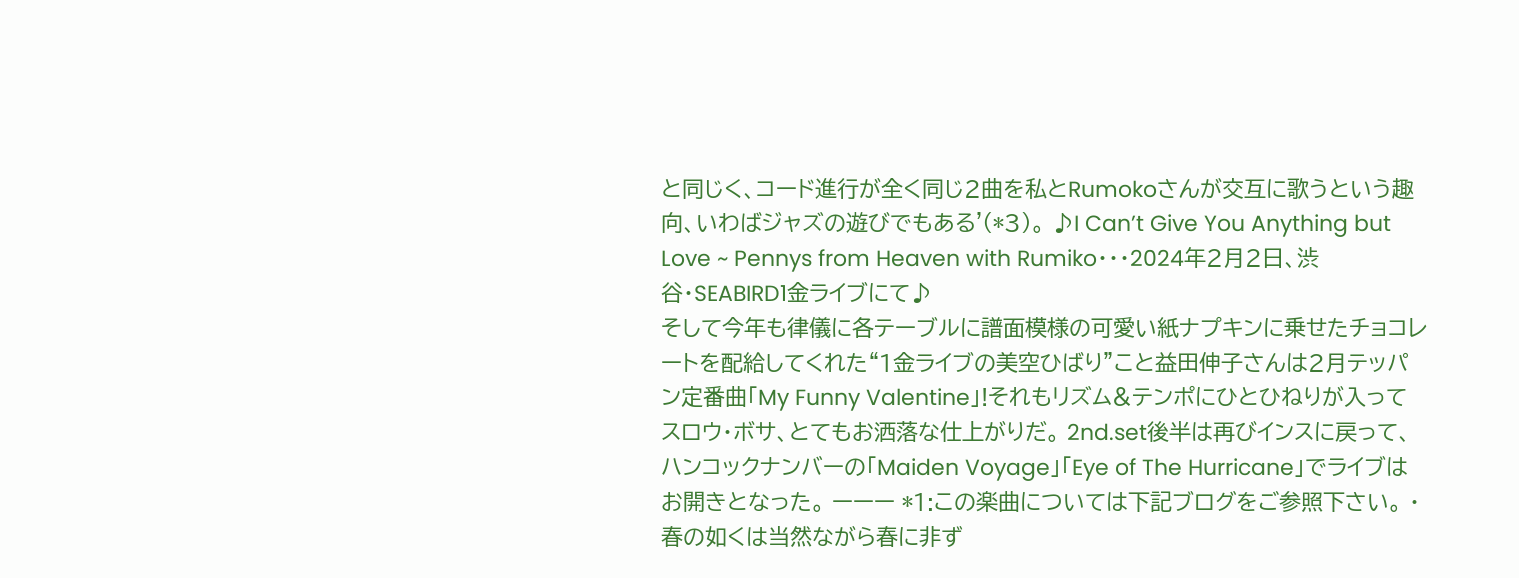と同じく、コード進行が全く同じ2曲を私とRumokoさんが交互に歌うという趣向、いわばジャズの遊びでもある'(*3)。 ♪I Can’t Give You Anything but Love ~ Pennys from Heaven with Rumiko・・・2024年2月2日、渋谷・SEABIRD1金ライブにて♪
そして今年も律儀に各テーブルに譜面模様の可愛い紙ナプキンに乗せたチョコレートを配給してくれた“1金ライブの美空ひばり”こと益田伸子さんは2月テッパン定番曲「My Funny Valentine」!それもリズム&テンポにひとひねりが入ってスロウ・ボサ、とてもお洒落な仕上がりだ。 2nd.set後半は再びインスに戻って、ハンコックナンバーの「Maiden Voyage」「Eye of The Hurricane」でライブはお開きとなった。 ーーー *1:この楽曲については下記ブログをご参照下さい。 ・春の如くは当然ながら春に非ず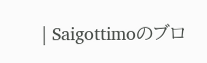| Saigottimoのブロ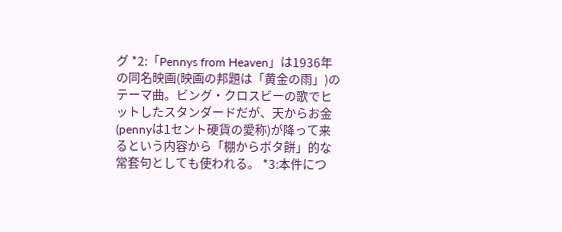グ *2:「Pennys from Heaven」は1936年の同名映画(映画の邦題は「黄金の雨」)のテーマ曲。ビング・クロスビーの歌でヒットしたスタンダードだが、天からお金(pennyは1セント硬貨の愛称)が降って来るという内容から「棚からボタ餅」的な常套句としても使われる。 *3:本件につ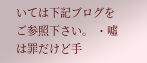いては下記ブログをご参照下さい。 ・噓は罪だけど手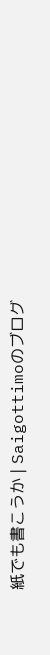紙でも書こうか | Saigottimoのブログ